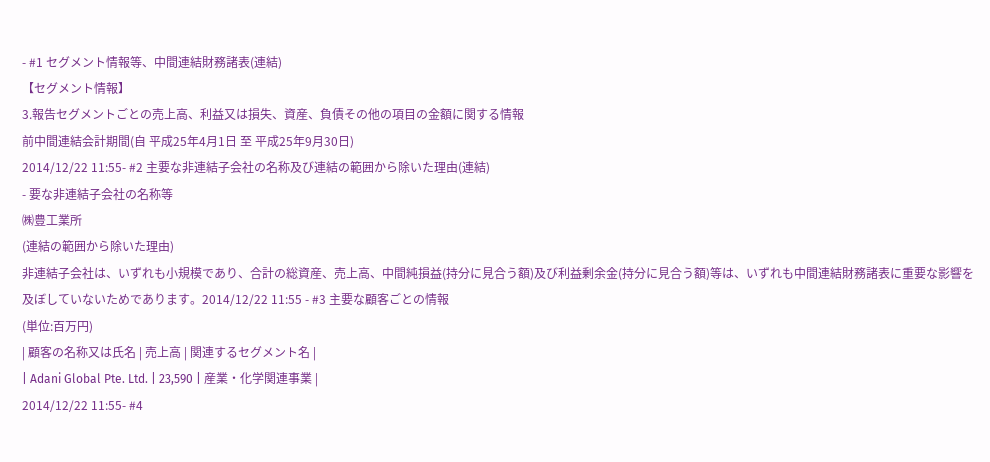- #1 セグメント情報等、中間連結財務諸表(連結)
【セグメント情報】
3.報告セグメントごとの売上高、利益又は損失、資産、負債その他の項目の金額に関する情報
前中間連結会計期間(自 平成25年4月1日 至 平成25年9月30日)
2014/12/22 11:55- #2 主要な非連結子会社の名称及び連結の範囲から除いた理由(連結)
- 要な非連結子会社の名称等
㈱豊工業所
(連結の範囲から除いた理由)
非連結子会社は、いずれも小規模であり、合計の総資産、売上高、中間純損益(持分に見合う額)及び利益剰余金(持分に見合う額)等は、いずれも中間連結財務諸表に重要な影響を及ぼしていないためであります。2014/12/22 11:55 - #3 主要な顧客ごとの情報
(単位:百万円)
| 顧客の名称又は氏名 | 売上高 | 関連するセグメント名 |
| Adani Global Pte. Ltd. | 23,590 | 産業・化学関連事業 |
2014/12/22 11:55- #4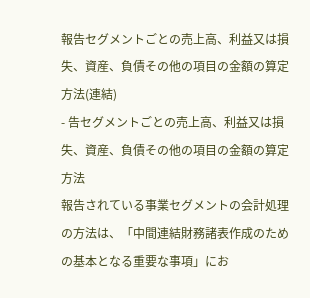報告セグメントごとの売上高、利益又は損失、資産、負債その他の項目の金額の算定方法(連結)
- 告セグメントごとの売上高、利益又は損失、資産、負債その他の項目の金額の算定方法
報告されている事業セグメントの会計処理の方法は、「中間連結財務諸表作成のための基本となる重要な事項」にお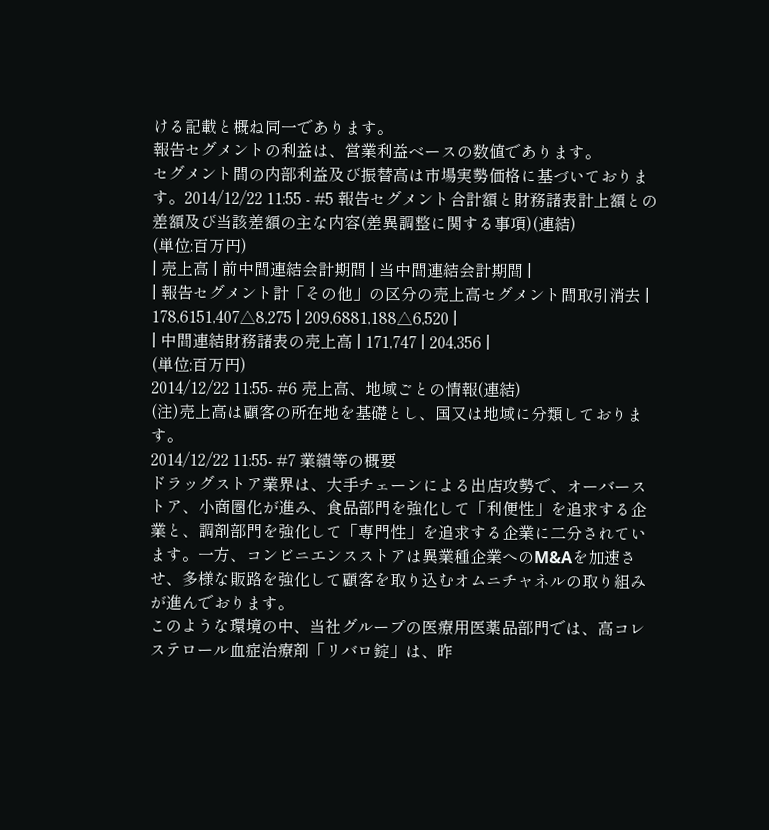ける記載と概ね同一であります。
報告セグメントの利益は、営業利益ベースの数値であります。
セグメント間の内部利益及び振替高は市場実勢価格に基づいております。2014/12/22 11:55 - #5 報告セグメント合計額と財務諸表計上額との差額及び当該差額の主な内容(差異調整に関する事項)(連結)
(単位:百万円)
| 売上高 | 前中間連結会計期間 | 当中間連結会計期間 |
| 報告セグメント計「その他」の区分の売上高セグメント間取引消去 | 178,6151,407△8,275 | 209,6881,188△6,520 |
| 中間連結財務諸表の売上高 | 171,747 | 204,356 |
(単位:百万円)
2014/12/22 11:55- #6 売上高、地域ごとの情報(連結)
(注)売上高は顧客の所在地を基礎とし、国又は地域に分類しております。
2014/12/22 11:55- #7 業績等の概要
ドラッグストア業界は、大手チェーンによる出店攻勢で、オーバーストア、小商圏化が進み、食品部門を強化して「利便性」を追求する企業と、調剤部門を強化して「専門性」を追求する企業に二分されています。一方、コンビニエンスストアは異業種企業へのM&Aを加速させ、多様な販路を強化して顧客を取り込むオムニチャネルの取り組みが進んでおります。
このような環境の中、当社グループの医療用医薬品部門では、高コレステロール血症治療剤「リバロ錠」は、昨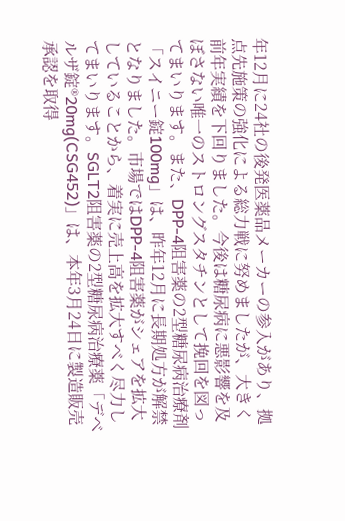年12月に24社の後発医薬品メーカーの参入があり、拠点先施策の強化による総力戦に努めましたが、大きく前年実績を下回りました。今後は糖尿病に悪影響を及ぼさない唯一のストロングスタチンとして挽回を図ってまいります。また、DPP-4阻害薬の2型糖尿病治療剤「スイニー錠100mg」は、昨年12月に長期処方が解禁となりました。市場ではDPP-4阻害薬がシェアを拡大していることから、着実に売上高を拡大すべく尽力してまいります。SGLT2阻害薬の2型糖尿病治療薬「デベルザ錠®20mg(CSG452)」は、本年3月24日に製造販売承認を取得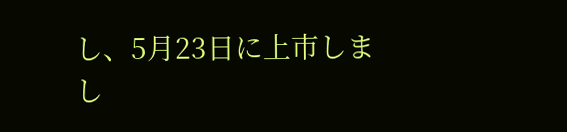し、5月23日に上市しまし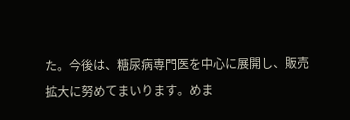た。今後は、糖尿病専門医を中心に展開し、販売拡大に努めてまいります。めま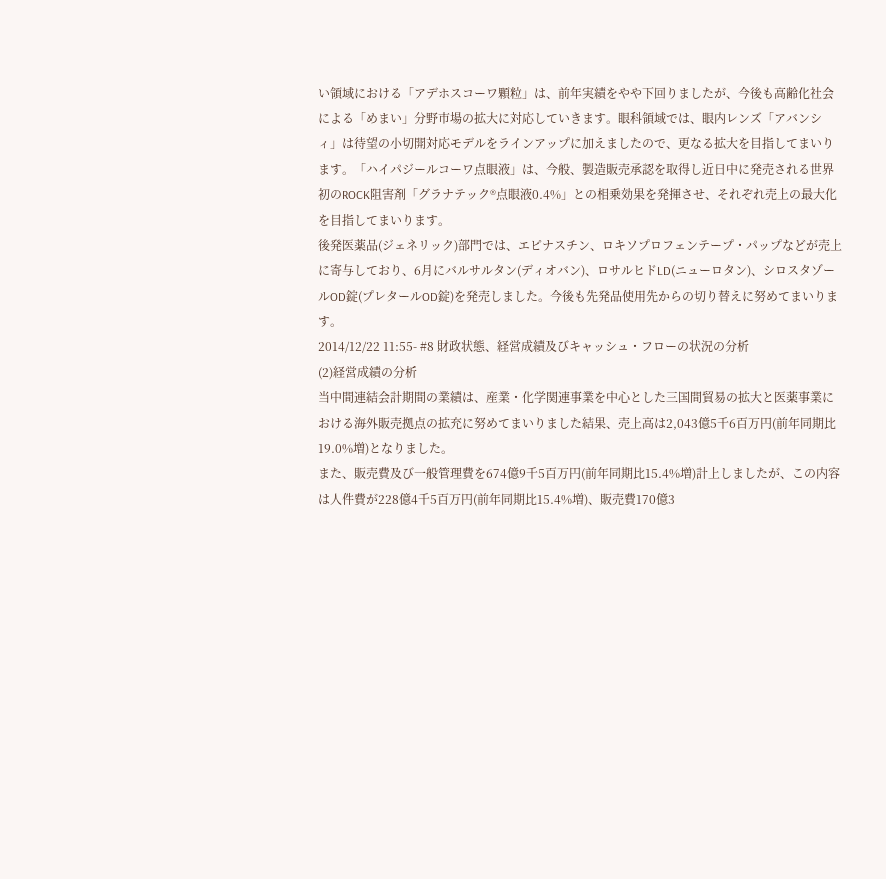い領域における「アデホスコーワ顆粒」は、前年実績をやや下回りましたが、今後も高齢化社会による「めまい」分野市場の拡大に対応していきます。眼科領域では、眼内レンズ「アバンシィ」は待望の小切開対応モデルをラインアップに加えましたので、更なる拡大を目指してまいります。「ハイパジールコーワ点眼液」は、今般、製造販売承認を取得し近日中に発売される世界初のROCK阻害剤「グラナテック®点眼液0.4%」との相乗効果を発揮させ、それぞれ売上の最大化を目指してまいります。
後発医薬品(ジェネリック)部門では、エピナスチン、ロキソプロフェンテープ・パップなどが売上に寄与しており、6月にバルサルタン(ディオバン)、ロサルヒドLD(ニューロタン)、シロスタゾールOD錠(プレタールOD錠)を発売しました。今後も先発品使用先からの切り替えに努めてまいります。
2014/12/22 11:55- #8 財政状態、経営成績及びキャッシュ・フローの状況の分析
(2)経営成績の分析
当中間連結会計期間の業績は、産業・化学関連事業を中心とした三国間貿易の拡大と医薬事業における海外販売拠点の拡充に努めてまいりました結果、売上高は2,043億5千6百万円(前年同期比19.0%増)となりました。
また、販売費及び一般管理費を674億9千5百万円(前年同期比15.4%増)計上しましたが、この内容は人件費が228億4千5百万円(前年同期比15.4%増)、販売費170億3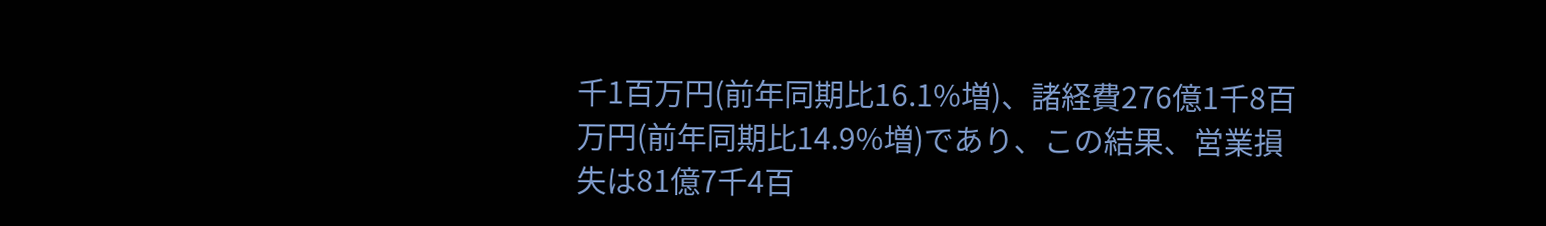千1百万円(前年同期比16.1%増)、諸経費276億1千8百万円(前年同期比14.9%増)であり、この結果、営業損失は81億7千4百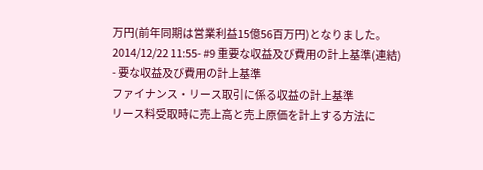万円(前年同期は営業利益15億56百万円)となりました。
2014/12/22 11:55- #9 重要な収益及び費用の計上基準(連結)
- 要な収益及び費用の計上基準
ファイナンス・リース取引に係る収益の計上基準
リース料受取時に売上高と売上原価を計上する方法に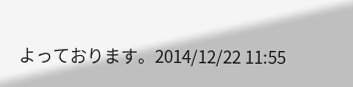よっております。2014/12/22 11:55